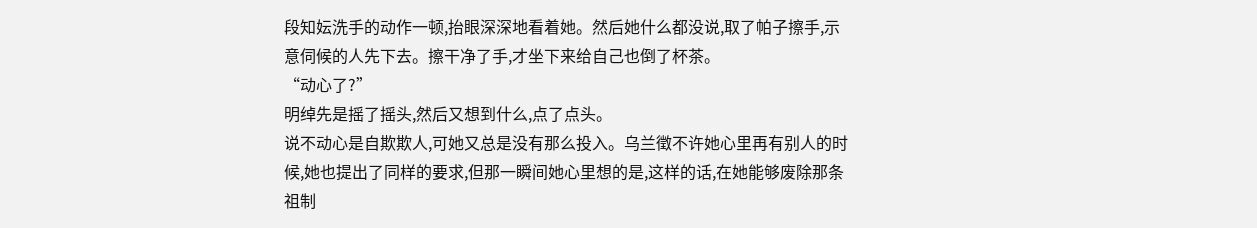段知妘洗手的动作一顿,抬眼深深地看着她。然后她什么都没说,取了帕子擦手,示意伺候的人先下去。擦干净了手,才坐下来给自己也倒了杯茶。
“动心了?”
明绰先是摇了摇头,然后又想到什么,点了点头。
说不动心是自欺欺人,可她又总是没有那么投入。乌兰徵不许她心里再有别人的时候,她也提出了同样的要求,但那一瞬间她心里想的是,这样的话,在她能够废除那条祖制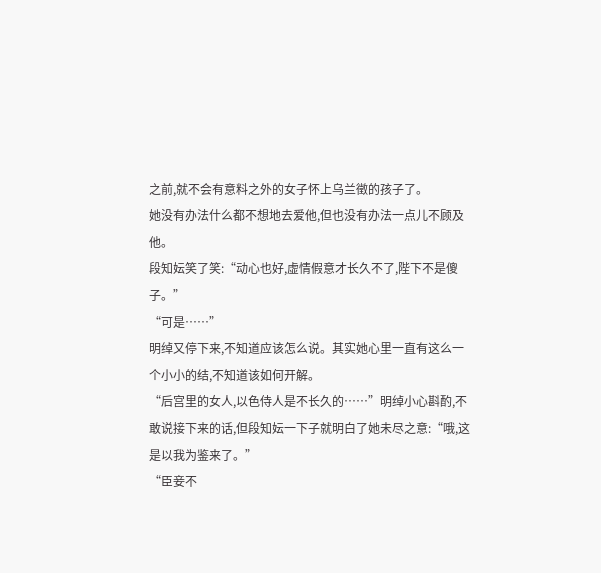之前,就不会有意料之外的女子怀上乌兰徵的孩子了。
她没有办法什么都不想地去爱他,但也没有办法一点儿不顾及他。
段知妘笑了笑:“动心也好,虚情假意才长久不了,陛下不是傻子。”
“可是……”
明绰又停下来,不知道应该怎么说。其实她心里一直有这么一个小小的结,不知道该如何开解。
“后宫里的女人,以色侍人是不长久的……”明绰小心斟酌,不敢说接下来的话,但段知妘一下子就明白了她未尽之意:“哦,这是以我为鉴来了。”
“臣妾不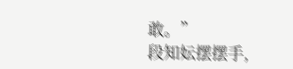敢。”
段知妘摆摆手,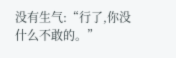没有生气:“行了,你没什么不敢的。”